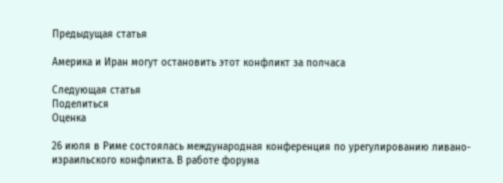Предыдущая статья

Америка и Иран могут остановить этот конфликт за полчаса

Следующая статья
Поделиться
Оценка

26 июля в Риме состоялась международная конференция по урегулированию ливано-израильского конфликта. В работе форума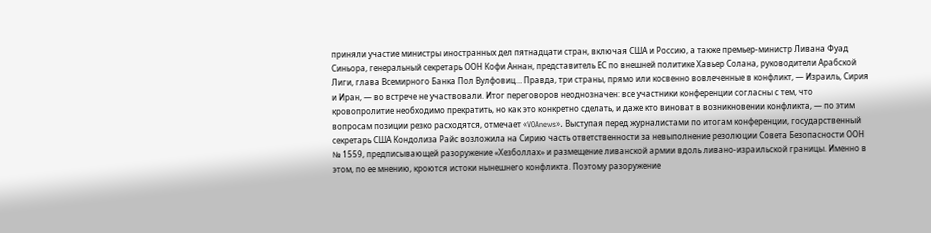приняли участие министры иностранных дел пятнадцати стран, включая США и Россию, а также премьер-министр Ливана Фуад Синьора, генеральный секретарь ООН Кофи Аннан, представитель ЕС по внешней политике Хавьер Солана, руководители Арабской Лиги, глава Всемирного Банка Пол Вулфовиц… Правда, три страны, прямо или косвенно вовлеченные в конфликт, — Израиль, Сирия и Иран, — во встрече не участвовали. Итог переговоров неоднозначен: все участники конференции согласны с тем, что кровопролитие необходимо прекратить, но как это конкретно сделать, и даже кто виноват в возникновении конфликта, — по этим вопросам позиции резко расходятся, отмечает «VOAnews». Выступая перед журналистами по итогам конференции, государственный секретарь США Кондолиза Райс возложила на Сирию часть ответственности за невыполнение резолюции Совета Безопасности ООН № 1559, предписывающей разоружение «Хезболлах» и размещение ливанской армии вдоль ливано-израильской границы. Именно в этом, по ее мнению, кроются истоки нынешнего конфликта. Поэтому разоружение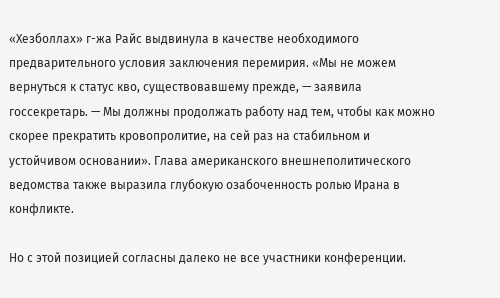«Хезболлах» г-жа Райс выдвинула в качестве необходимого предварительного условия заключения перемирия. «Мы не можем вернуться к статус кво, существовавшему прежде, — заявила госсекретарь. — Мы должны продолжать работу над тем, чтобы как можно скорее прекратить кровопролитие, на сей раз на стабильном и устойчивом основании». Глава американского внешнеполитического ведомства также выразила глубокую озабоченность ролью Ирана в конфликте.

Но с этой позицией согласны далеко не все участники конференции.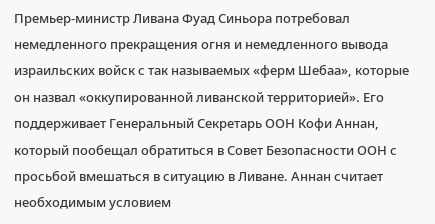Премьер-министр Ливана Фуад Синьора потребовал немедленного прекращения огня и немедленного вывода израильских войск с так называемых «ферм Шебаа», которые он назвал «оккупированной ливанской территорией». Его поддерживает Генеральный Секретарь ООН Кофи Аннан, который пообещал обратиться в Совет Безопасности ООН с просьбой вмешаться в ситуацию в Ливане. Аннан считает необходимым условием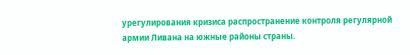урегулирования кризиса распространение контроля регулярной армии Ливана на южные районы страны.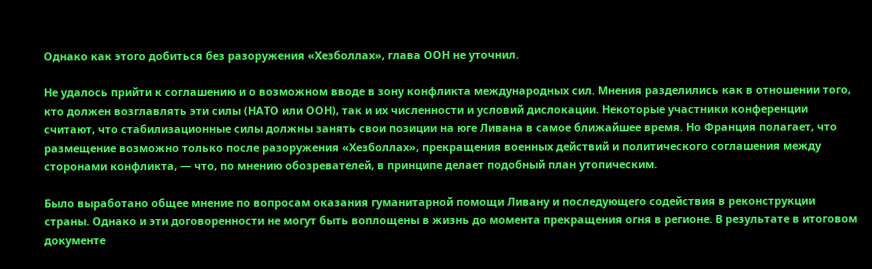Однако как этого добиться без разоружения «Хезболлах», глава ООН не уточнил.

Не удалось прийти к соглашению и о возможном вводе в зону конфликта международных сил. Мнения разделились как в отношении того, кто должен возглавлять эти силы (НАТО или ООН), так и их численности и условий дислокации. Некоторые участники конференции считают, что стабилизационные силы должны занять свои позиции на юге Ливана в самое ближайшее время. Но Франция полагает, что размещение возможно только после разоружения «Хезболлах», прекращения военных действий и политического соглашения между сторонами конфликта, — что, по мнению обозревателей, в принципе делает подобный план утопическим.

Было выработано общее мнение по вопросам оказания гуманитарной помощи Ливану и последующего содействия в реконструкции страны. Однако и эти договоренности не могут быть воплощены в жизнь до момента прекращения огня в регионе. В результате в итоговом документе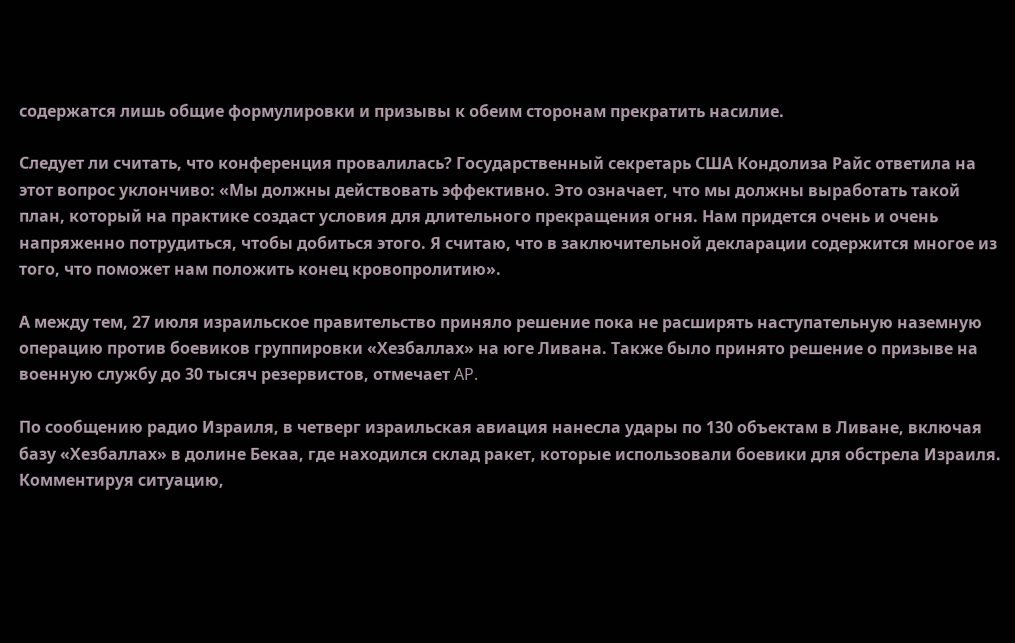содержатся лишь общие формулировки и призывы к обеим сторонам прекратить насилие.

Следует ли считать, что конференция провалилась? Государственный секретарь США Кондолиза Райс ответила на этот вопрос уклончиво: «Мы должны действовать эффективно. Это означает, что мы должны выработать такой план, который на практике создаст условия для длительного прекращения огня. Нам придется очень и очень напряженно потрудиться, чтобы добиться этого. Я считаю, что в заключительной декларации содержится многое из того, что поможет нам положить конец кровопролитию».

А между тем, 27 июля израильское правительство приняло решение пока не расширять наступательную наземную операцию против боевиков группировки «Хезбаллах» на юге Ливана. Также было принято решение о призыве на военную службу до 30 тысяч резервистов, отмечает AP.

По сообщению радио Израиля, в четверг израильская авиация нанесла удары по 130 объектам в Ливане, включая базу «Хезбаллах» в долине Бекаа, где находился склад ракет, которые использовали боевики для обстрела Израиля.
Комментируя ситуацию,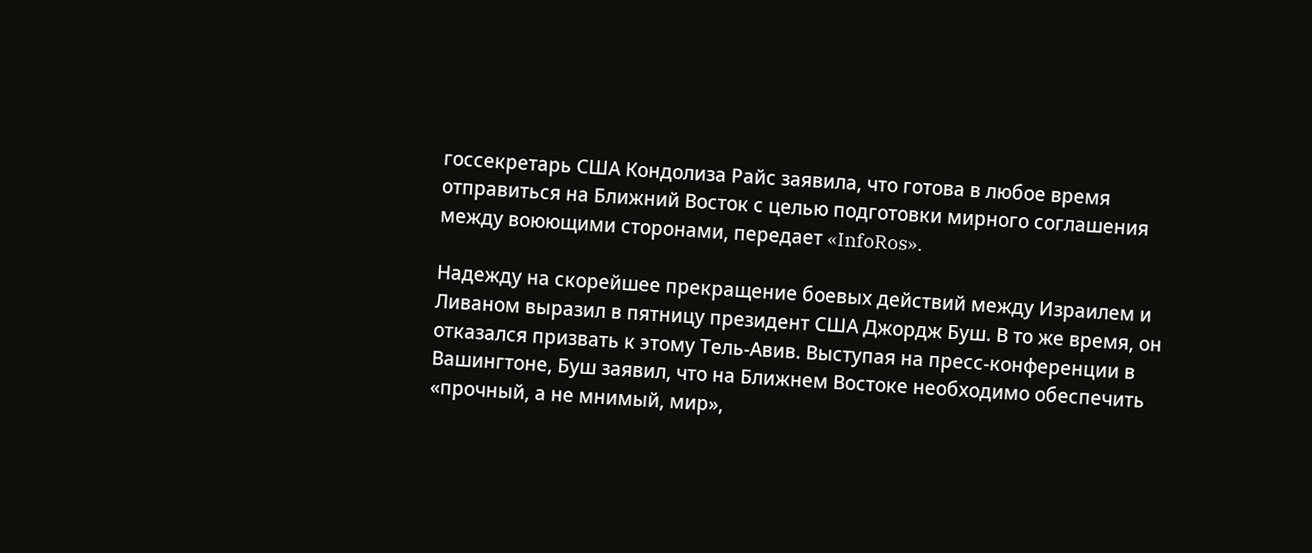госсекретарь США Кондолиза Райс заявила, что готова в любое время отправиться на Ближний Восток с целью подготовки мирного соглашения между воюющими сторонами, передает «InfoRos».

Надежду на скорейшее прекращение боевых действий между Израилем и Ливаном выразил в пятницу президент США Джордж Буш. В то же время, он отказался призвать к этому Тель-Авив. Выступая на пресс-конференции в Вашингтоне, Буш заявил, что на Ближнем Востоке необходимо обеспечить «прочный, а не мнимый, мир»,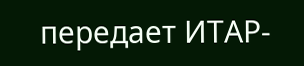передает ИТАР-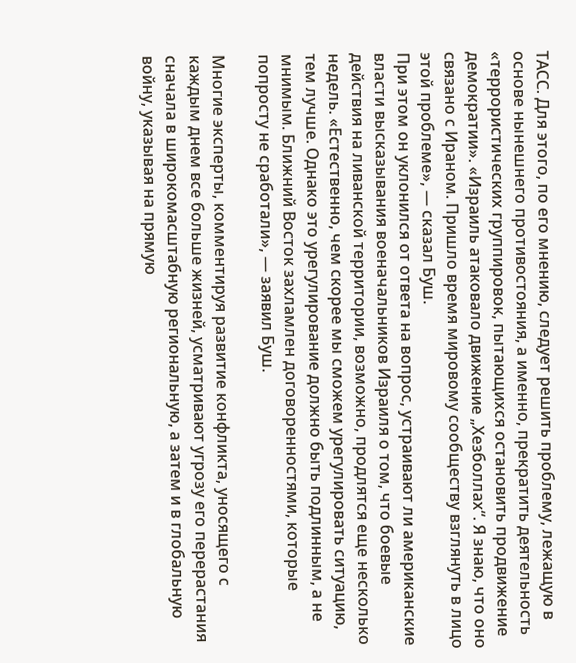ТАСС. Для этого, по его мнению, следует решить проблему, лежащую в основе нынешнего противостояния, а именно, прекратить деятельность «террористических группировок, пытающихся остановить продвижение демократии». «Израиль атаковало движение „Хезболлах“. Я знаю, что оно связано с Ираном. Пришло время мировому сообществу взглянуть в лицо этой проблеме», — сказал Буш.
При этом он уклонился от ответа на вопрос, устраивают ли американские власти высказывания военачальников Израиля о том, что боевые действия на ливанской территории, возможно, продлятся еще несколько недель. «Естественно, чем скорее мы сможем урегулировать ситуацию, тем лучше. Однако это урегулирование должно быть подлинным, а не мнимым. Ближний Восток захламлен договоренностями, которые попросту не сработали», — заявил Буш.

Многие эксперты, комментируя развитие конфликта, уносящего с каждым днем все больше жизней, усматривают угрозу его перерастания  сначала в широкомасштабную региональную, а затем и в глобальную войну, указывая на прямую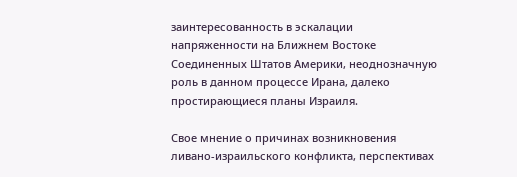заинтересованность в эскалации напряженности на Ближнем Востоке Соединенных Штатов Америки, неоднозначную роль в данном процессе Ирана, далеко простирающиеся планы Израиля.

Свое мнение о причинах возникновения ливано-израильского конфликта, перспективах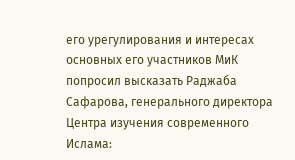его урегулирования и интересах основных его участников МиК попросил высказать Раджаба Сафарова, генерального директора Центра изучения современного Ислама: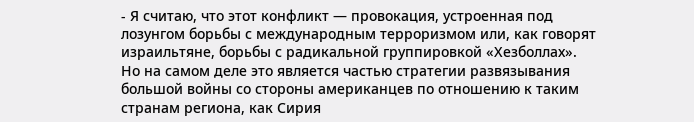- Я считаю, что этот конфликт — провокация, устроенная под лозунгом борьбы с международным терроризмом или, как говорят израильтяне, борьбы с радикальной группировкой «Хезболлах». Но на самом деле это является частью стратегии развязывания большой войны со стороны американцев по отношению к таким странам региона, как Сирия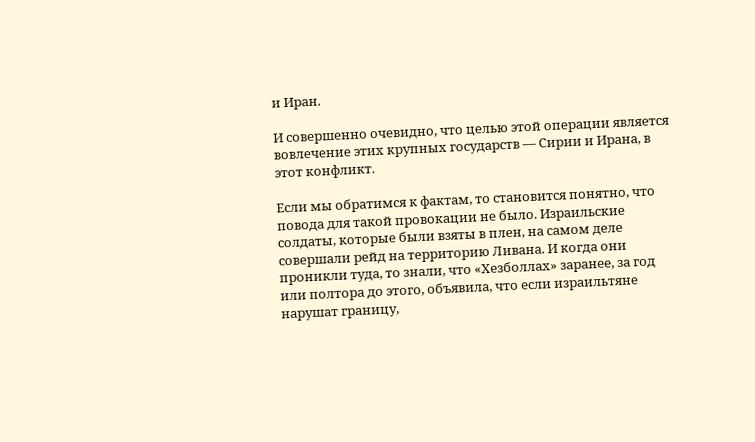и Иран.

И совершенно очевидно, что целью этой операции является вовлечение этих крупных государств — Сирии и Ирана, в этот конфликт.

Если мы обратимся к фактам, то становится понятно, что повода для такой провокации не было. Израильские солдаты, которые были взяты в плен, на самом деле совершали рейд на территорию Ливана. И когда они проникли туда, то знали, что «Хезболлах» заранее, за год или полтора до этого, объявила, что если израильтяне нарушат границу,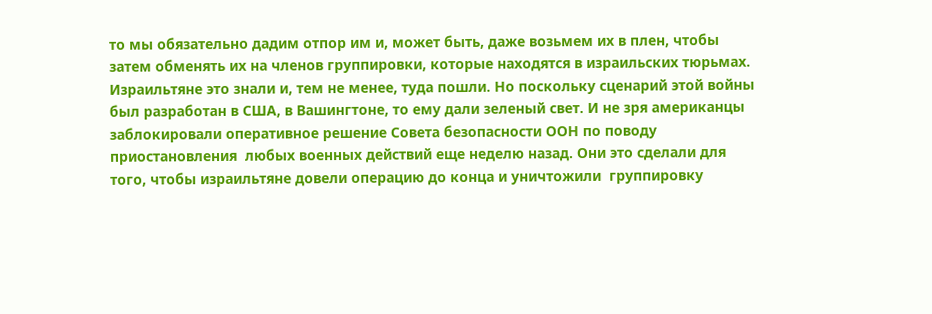то мы обязательно дадим отпор им и, может быть, даже возьмем их в плен, чтобы затем обменять их на членов группировки, которые находятся в израильских тюрьмах. Израильтяне это знали и, тем не менее, туда пошли. Но поскольку сценарий этой войны был разработан в США, в Вашингтоне, то ему дали зеленый свет. И не зря американцы заблокировали оперативное решение Совета безопасности ООН по поводу приостановления  любых военных действий еще неделю назад. Они это сделали для того, чтобы израильтяне довели операцию до конца и уничтожили  группировку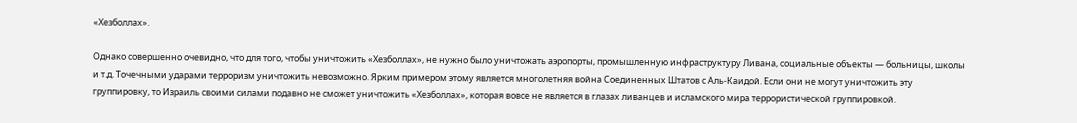«Хезболлах».

Однако совершенно очевидно, что для того, чтобы уничтожить «Хезболлах», не нужно было уничтожать аэропорты, промышленную инфраструктуру Ливана, социальные объекты — больницы, школы и т.д. Точечными ударами терроризм уничтожить невозможно. Ярким примером этому является многолетняя война Соединенных Штатов с Аль-Каидой. Если они не могут уничтожить эту группировку, то Израиль своими силами подавно не сможет уничтожить «Хезболлах», которая вовсе не является в глазах ливанцев и исламского мира террористической группировкой.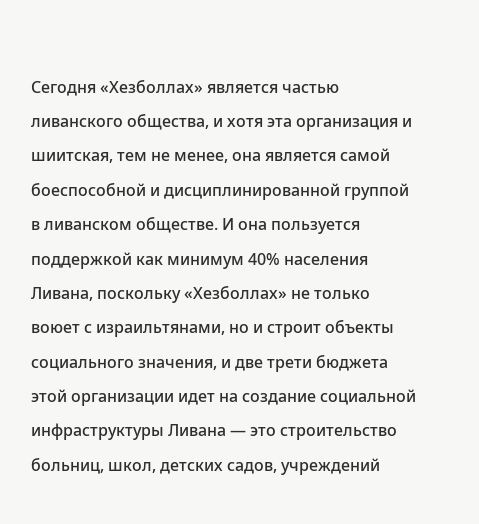Сегодня «Хезболлах» является частью ливанского общества, и хотя эта организация и шиитская, тем не менее, она является самой боеспособной и дисциплинированной группой в ливанском обществе. И она пользуется поддержкой как минимум 40% населения Ливана, поскольку «Хезболлах» не только воюет с израильтянами, но и строит объекты социального значения, и две трети бюджета этой организации идет на создание социальной инфраструктуры Ливана — это строительство больниц, школ, детских садов, учреждений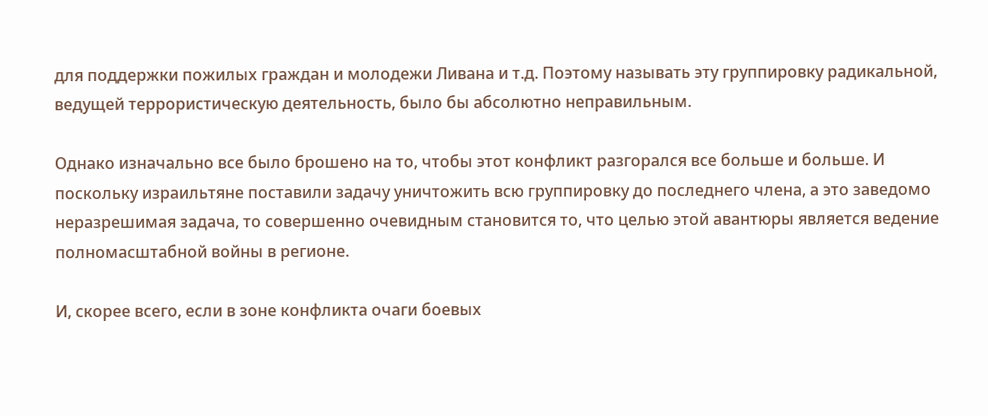для поддержки пожилых граждан и молодежи Ливана и т.д. Поэтому называть эту группировку радикальной, ведущей террористическую деятельность, было бы абсолютно неправильным.

Однако изначально все было брошено на то, чтобы этот конфликт разгорался все больше и больше. И поскольку израильтяне поставили задачу уничтожить всю группировку до последнего члена, а это заведомо неразрешимая задача, то совершенно очевидным становится то, что целью этой авантюры является ведение полномасштабной войны в регионе.

И, скорее всего, если в зоне конфликта очаги боевых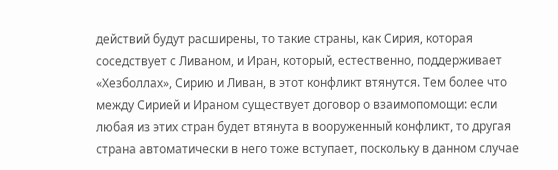действий будут расширены, то такие страны, как Сирия, которая соседствует с Ливаном, и Иран, который, естественно, поддерживает «Хезболлах», Сирию и Ливан, в этот конфликт втянутся. Тем более что между Сирией и Ираном существует договор о взаимопомощи: если любая из этих стран будет втянута в вооруженный конфликт, то другая страна автоматически в него тоже вступает, поскольку в данном случае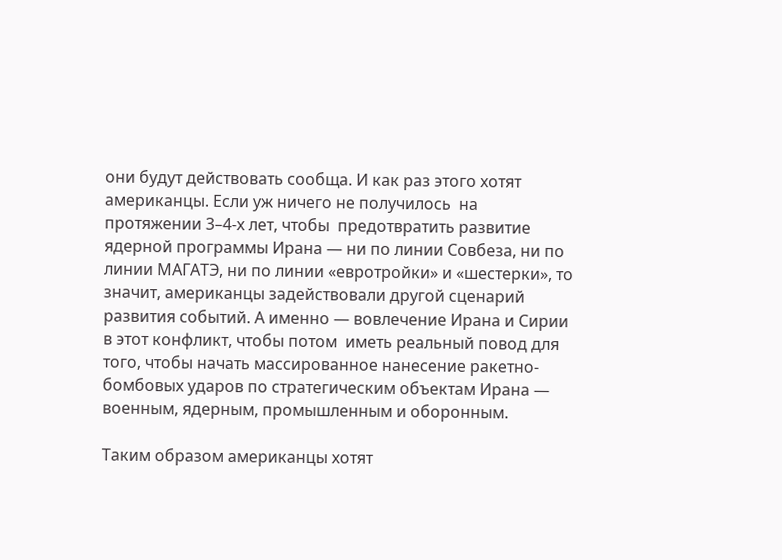они будут действовать сообща. И как раз этого хотят американцы. Если уж ничего не получилось  на протяжении 3–4-х лет, чтобы  предотвратить развитие ядерной программы Ирана — ни по линии Совбеза, ни по линии МАГАТЭ, ни по линии «евротройки» и «шестерки», то значит, американцы задействовали другой сценарий развития событий. А именно — вовлечение Ирана и Сирии в этот конфликт, чтобы потом  иметь реальный повод для того, чтобы начать массированное нанесение ракетно-бомбовых ударов по стратегическим объектам Ирана — военным, ядерным, промышленным и оборонным.

Таким образом американцы хотят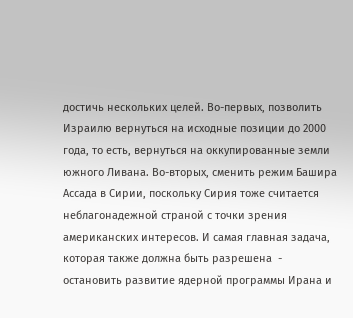достичь нескольких целей. Во-первых, позволить Израилю вернуться на исходные позиции до 2000 года, то есть, вернуться на оккупированные земли южного Ливана. Во-вторых, сменить режим Башира Ассада в Сирии, поскольку Сирия тоже считается неблагонадежной страной с точки зрения американских интересов. И самая главная задача, которая также должна быть разрешена  - остановить развитие ядерной программы Ирана и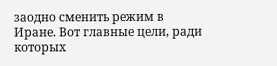заодно сменить режим в Иране. Вот главные цели, ради которых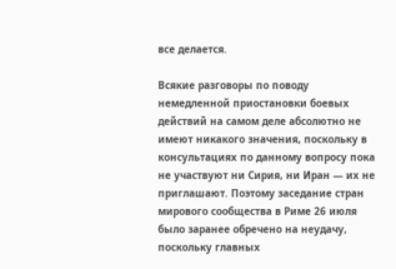все делается.

Всякие разговоры по поводу немедленной приостановки боевых действий на самом деле абсолютно не имеют никакого значения, поскольку в консультациях по данному вопросу пока не участвуют ни Сирия, ни Иран — их не приглашают. Поэтому заседание стран мирового сообщества в Риме 26 июля было заранее обречено на неудачу, поскольку главных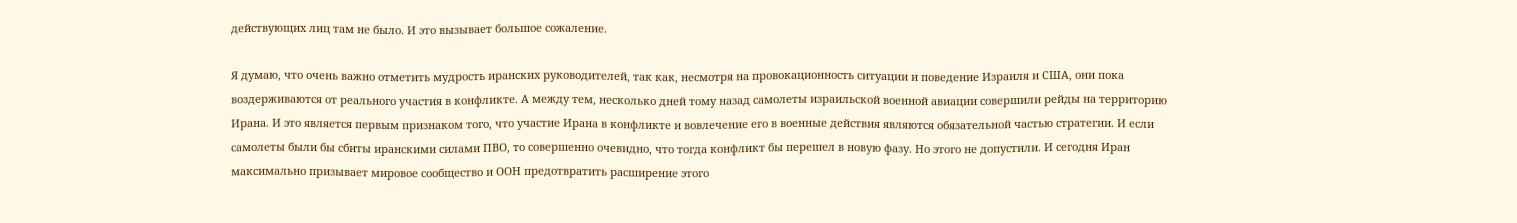действующих лиц там не было. И это вызывает большое сожаление.

Я думаю, что очень важно отметить мудрость иранских руководителей, так как, несмотря на провокационность ситуации и поведение Израиля и США, они пока воздерживаются от реального участия в конфликте. А между тем, несколько дней тому назад самолеты израильской военной авиации совершили рейды на территорию Ирана. И это является первым признаком того, что участие Ирана в конфликте и вовлечение его в военные действия являются обязательной частью стратегии. И если самолеты были бы сбиты иранскими силами ПВО, то совершенно очевидно, что тогда конфликт бы перешел в новую фазу. Но этого не допустили. И сегодня Иран максимально призывает мировое сообщество и ООН предотвратить расширение этого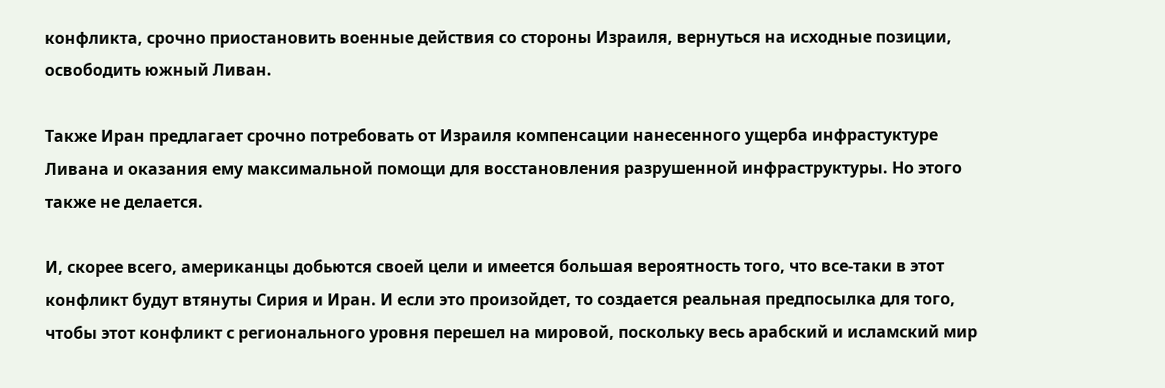конфликта, срочно приостановить военные действия со стороны Израиля, вернуться на исходные позиции, освободить южный Ливан.

Также Иран предлагает срочно потребовать от Израиля компенсации нанесенного ущерба инфрастуктуре Ливана и оказания ему максимальной помощи для восстановления разрушенной инфраструктуры. Но этого также не делается.

И, скорее всего, американцы добьются своей цели и имеется большая вероятность того, что все-таки в этот конфликт будут втянуты Сирия и Иран. И если это произойдет, то создается реальная предпосылка для того, чтобы этот конфликт с регионального уровня перешел на мировой, поскольку весь арабский и исламский мир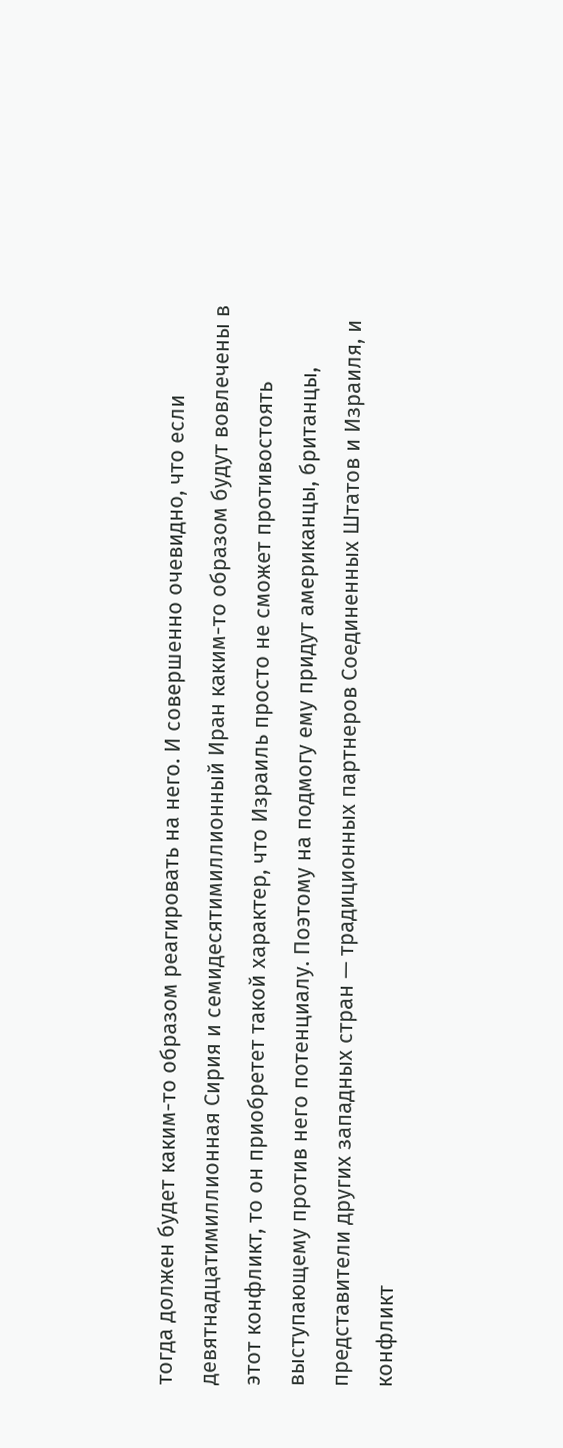тогда должен будет каким-то образом реагировать на него. И совершенно очевидно, что если девятнадцатимиллионная Сирия и семидесятимиллионный Иран каким-то образом будут вовлечены в этот конфликт, то он приобретет такой характер, что Израиль просто не сможет противостоять выступающему против него потенциалу. Поэтому на подмогу ему придут американцы, британцы, представители других западных стран — традиционных партнеров Соединенных Штатов и Израиля, и конфликт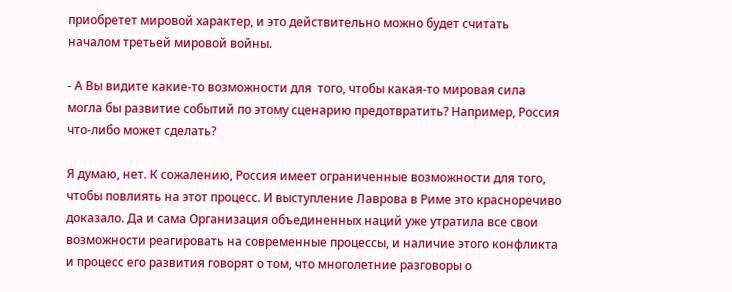приобретет мировой характер, и это действительно можно будет считать началом третьей мировой войны.

- А Вы видите какие-то возможности для  того, чтобы какая-то мировая сила могла бы развитие событий по этому сценарию предотвратить? Например, Россия что-либо может сделать?

Я думаю, нет. К сожалению, Россия имеет ограниченные возможности для того, чтобы повлиять на этот процесс. И выступление Лаврова в Риме это красноречиво доказало. Да и сама Организация объединенных наций уже утратила все свои возможности реагировать на современные процессы, и наличие этого конфликта и процесс его развития говорят о том, что многолетние разговоры о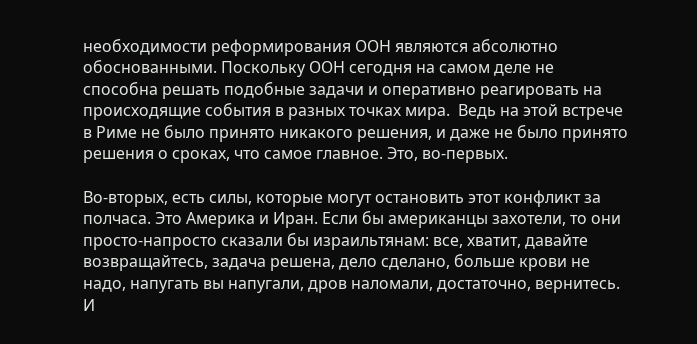необходимости реформирования ООН являются абсолютно обоснованными. Поскольку ООН сегодня на самом деле не способна решать подобные задачи и оперативно реагировать на происходящие события в разных точках мира.  Ведь на этой встрече в Риме не было принято никакого решения, и даже не было принято решения о сроках, что самое главное. Это, во-первых.

Во-вторых, есть силы, которые могут остановить этот конфликт за полчаса. Это Америка и Иран. Если бы американцы захотели, то они просто-напросто сказали бы израильтянам: все, хватит, давайте возвращайтесь, задача решена, дело сделано, больше крови не надо, напугать вы напугали, дров наломали, достаточно, вернитесь. И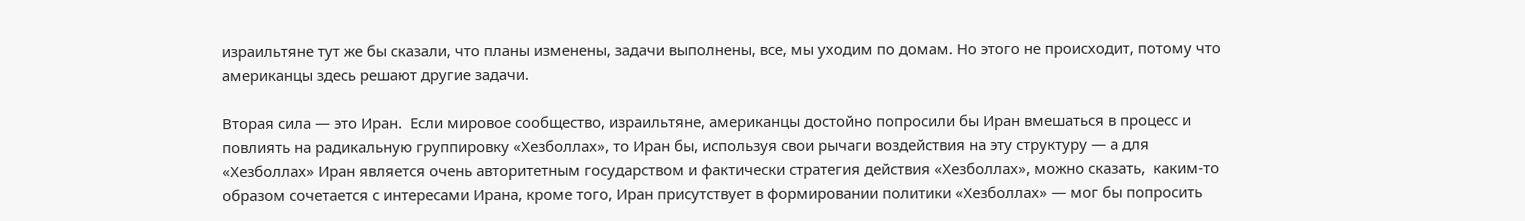израильтяне тут же бы сказали, что планы изменены, задачи выполнены, все, мы уходим по домам. Но этого не происходит, потому что американцы здесь решают другие задачи.

Вторая сила — это Иран.  Если мировое сообщество, израильтяне, американцы достойно попросили бы Иран вмешаться в процесс и повлиять на радикальную группировку «Хезболлах», то Иран бы, используя свои рычаги воздействия на эту структуру — а для «Хезболлах» Иран является очень авторитетным государством и фактически стратегия действия «Хезболлах», можно сказать,  каким-то образом сочетается с интересами Ирана, кроме того, Иран присутствует в формировании политики «Хезболлах» — мог бы попросить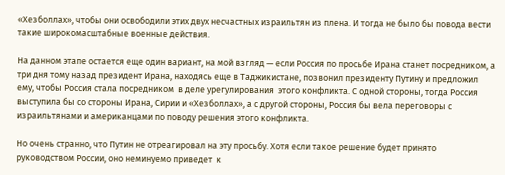«Хезболлах», чтобы они освободили этих двух несчастных израильтян из плена. И тогда не было бы повода вести такие широкомасштабные военные действия.

На данном этапе остается еще один вариант, на мой взгляд — если Россия по просьбе Ирана станет посредником, а три дня тому назад президент Ирана, находясь еще в Таджикистане, позвонил президенту Путину и предложил ему, чтобы Россия стала посредником  в деле урегулирования  этого конфликта. С одной стороны, тогда Россия выступила бы со стороны Ирана, Сирии и «Хезболлах», а с другой стороны, Россия бы вела переговоры с израильтянами и американцами по поводу решения этого конфликта.

Но очень странно, что Путин не отреагировал на эту просьбу. Хотя если такое решение будет принято руководством России, оно неминуемо приведет  к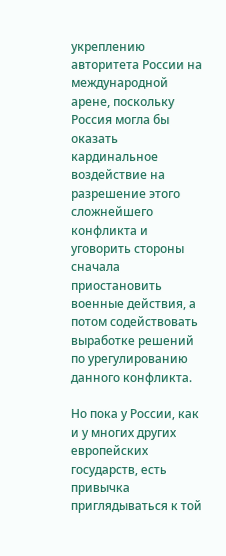укреплению авторитета России на международной арене, поскольку Россия могла бы оказать кардинальное воздействие на разрешение этого сложнейшего конфликта и уговорить стороны сначала приостановить военные действия, а потом содействовать выработке решений по урегулированию данного конфликта.

Но пока у России, как и у многих других европейских государств, есть привычка приглядываться к той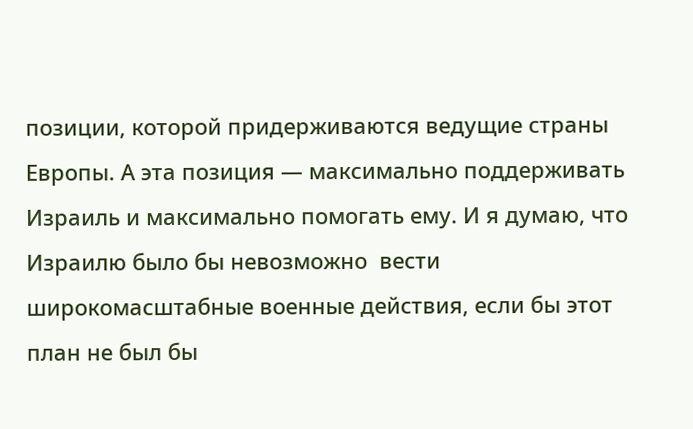позиции, которой придерживаются ведущие страны Европы. А эта позиция — максимально поддерживать Израиль и максимально помогать ему. И я думаю, что Израилю было бы невозможно  вести широкомасштабные военные действия, если бы этот план не был бы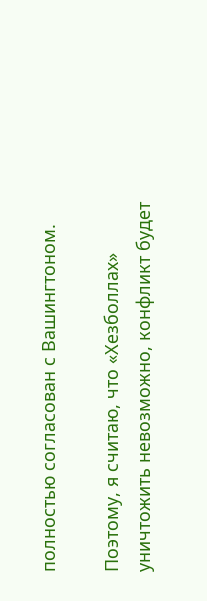полностью согласован с Вашингтоном.

Поэтому, я считаю, что «Хезболлах» уничтожить невозможно, конфликт будет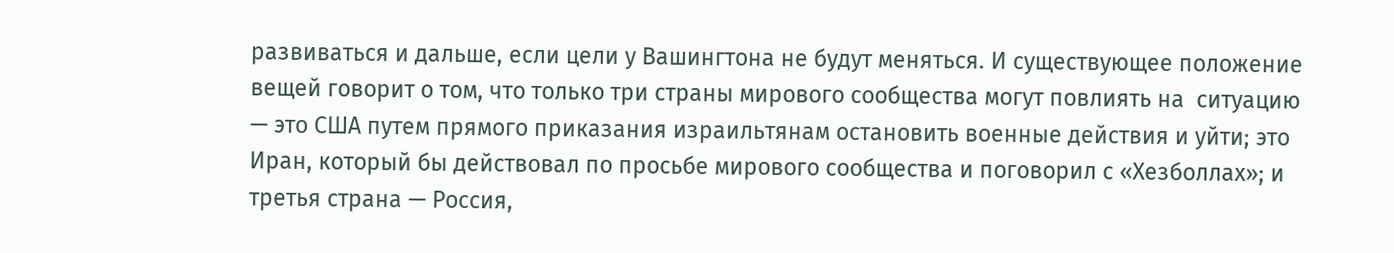развиваться и дальше, если цели у Вашингтона не будут меняться. И существующее положение вещей говорит о том, что только три страны мирового сообщества могут повлиять на  ситуацию — это США путем прямого приказания израильтянам остановить военные действия и уйти; это Иран, который бы действовал по просьбе мирового сообщества и поговорил с «Хезболлах»; и третья страна — Россия,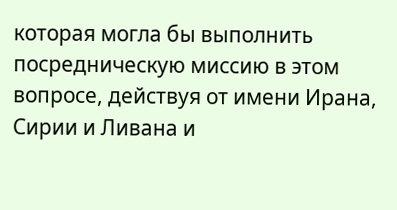которая могла бы выполнить посредническую миссию в этом вопросе, действуя от имени Ирана, Сирии и Ливана и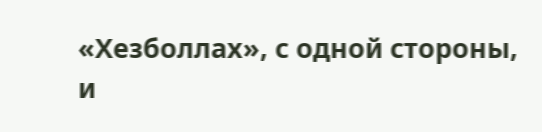«Хезболлах», с одной стороны, и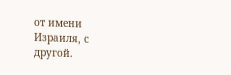от имени Израиля, с другой.